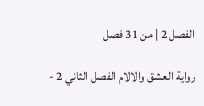الفصل 2 | من 31 فصل

رواية العشق والالام الفصل الثاني 2 -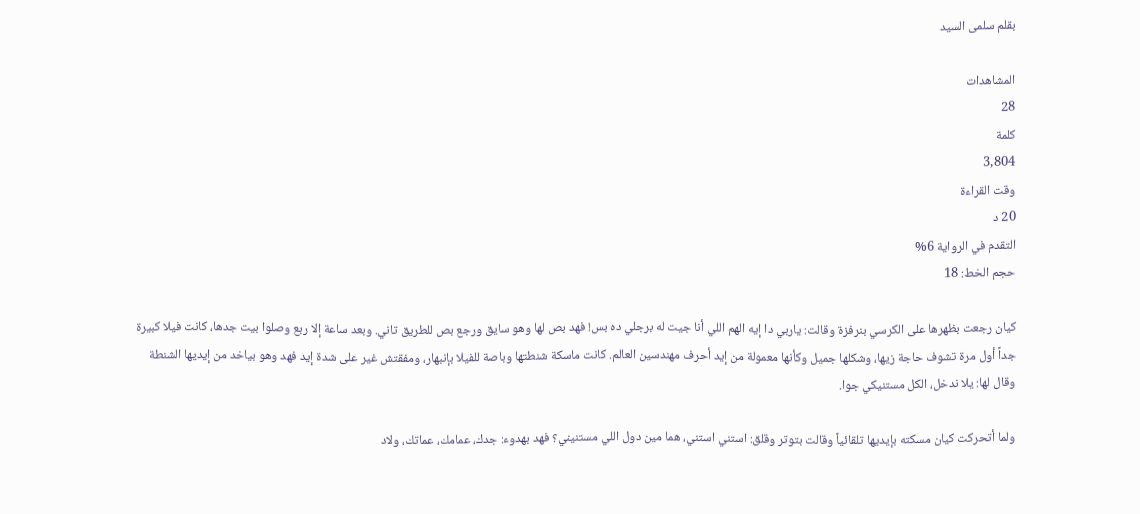بقلم سلمى السيد

المشاهدات
28
كلمة
3,804
وقت القراءة
20 د
التقدم في الرواية 6%
حجم الخط: 18

كيان رجعت بظهرها على الكرسي بنرفزة وقالت: ياربي دا إيه الهم اللي أنا جيت له برجلي ده بس! فهد بص لها وهو سايق ورجع بص للطريق تاني. وبعد ساعة إلا ربع وصلوا بيت جدها، كانت فيلا كبيرة جداً أول مرة تشوف حاجة زيها، وشكلها جميل وكأنها معمولة من إيد أحرف مهندسين العالم. كانت ماسكة شنطتها وباصة للفيلا بإنبهار، ومفقتش غير على شدة إيد فهد وهو بياخد من إيديها الشنطة وقال لها: يلا ندخل، الكل مستنيكي جوا.

ولما أتحركت كيان مسكته بإيديها تلقائياً وقالت بتوتر وقلق: استني استني، هما مين دول اللي مستنيني؟ فهد بهدوء: جدك، عمامك، عماتك، ولاد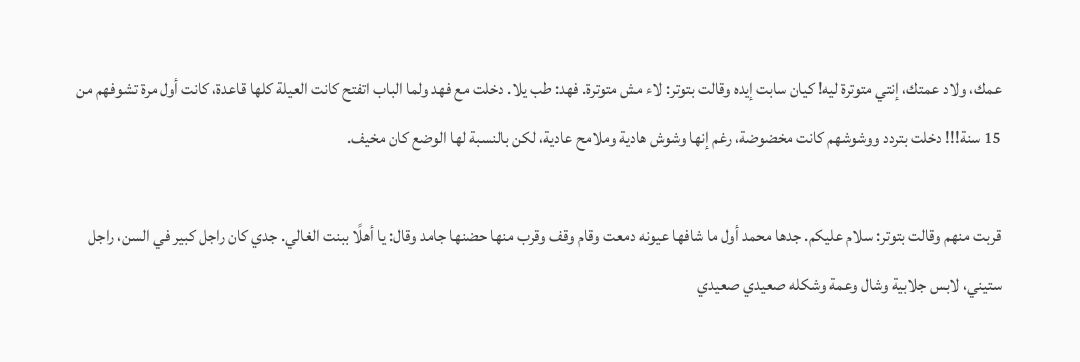عمك، ولاد عمتك، إنتي متوترة ليه! كيان سابت إيده وقالت بتوتر: لاء مش متوترة. فهد: طب يلا. دخلت مع فهد ولما الباب اتفتح كانت العيلة كلها قاعدة، كانت أول مرة تشوفهم من 15 سنة!!! دخلت بتردد ووشوشهم كانت مخضوضة، رغم إنها وشوش هادية وملامح عادية، لكن بالنسبة لها الوضع كان مخيف.

قربت منهم وقالت بتوتر: سلام عليكم. جدها محمد أول ما شافها عيونه دمعت وقام وقف وقرب منها حضنها جامد وقال: يا أهلًا ببنت الغالي. جدي كان راجل كبير في السن، راجل ستيني، لابس جلابية وشال وعمة وشكله صعيدي صعيدي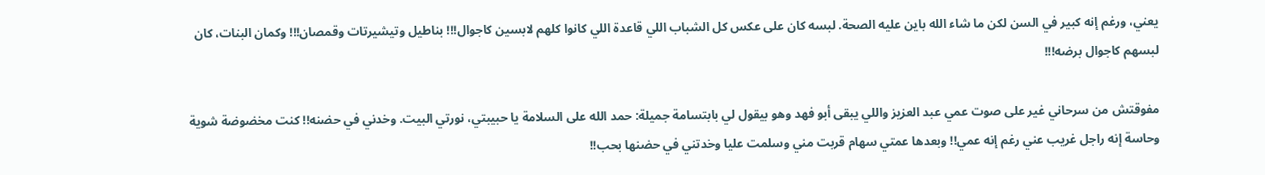يعني، ورغم إنه كبير في السن لكن ما شاء الله باين عليه الصحة. لبسه كان على عكس كل الشباب اللي قاعدة اللي كانوا كلهم لابسين كاجوال!!! بناطيل وتيشيرتات وقمصان!!! وكمان البنات، كان لبسهم كاجوال برضه!!!

مفوقتش من سرحاني غير على صوت عمي عبد العزيز واللي يبقى أبو فهد وهو بيقول لي بابتسامة جميلة: حمد الله على السلامة يا حبيبتي، نورتي البيت. وخدني في حضنه!! كنت مخضوضة شوية وحاسة إنه راجل غريب عني رغم إنه عمي!! وبعدها عمتي سهام قربت مني وسلمت عليا وخدتني في حضنها بحب!!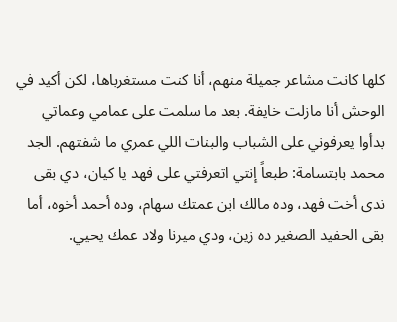كلها كانت مشاعر جميلة منهم، أنا كنت مستغرباها، لكن أكيد في الوحش أنا مازلت خايفة. بعد ما سلمت على عمامي وعماتي بدأوا يعرفوني على الشباب والبنات اللي عمري ما شفتهم. الجد محمد بابتسامة: طبعاً إنتي اتعرفتي على فهد يا كيان، دي بقى ندى أخت فهد، وده مالك ابن عمتك سهام، وده أحمد أخوه، أما بقى الحفيد الصغير ده زين، ودي ميرنا ولاد عمك يحيي.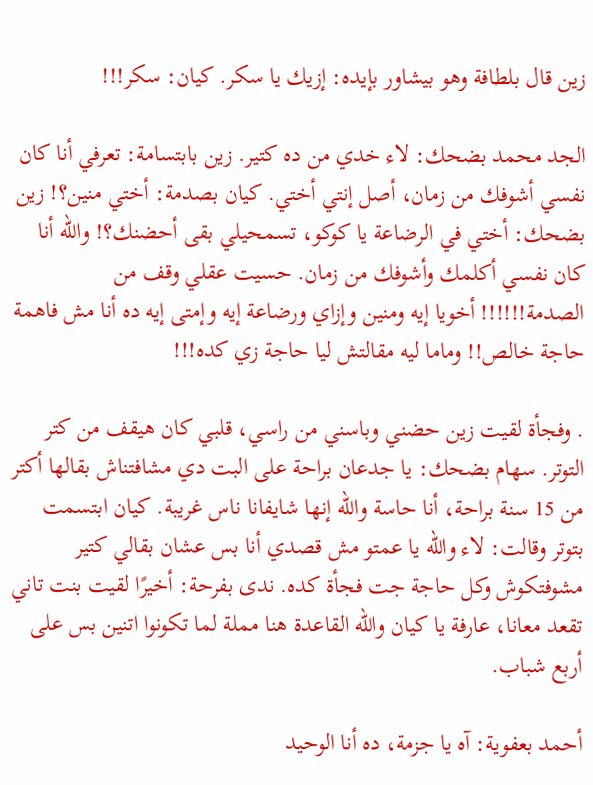زين قال بلطافة وهو بيشاور بإيده: إزيك يا سكر. كيان: سكر!!!

الجد محمد بضحك: لاء خدي من ده كتير. زين بابتسامة: تعرفي أنا كان نفسي أشوفك من زمان، أصل إنتي أختي. كيان بصدمة: أختي منين؟! زين بضحك: أختي في الرضاعة يا كوكو، تسمحيلي بقى أحضنك؟! والله أنا كان نفسي أكلمك وأشوفك من زمان. حسيت عقلي وقف من الصدمة!!!!!! أخويا إيه ومنين وإزاي ورضاعة إيه وإمتى إيه ده أنا مش فاهمة حاجة خالص!! وماما ليه مقالتش ليا حاجة زي كده!!!

. وفجأة لقيت زين حضني وباسني من راسي، قلبي كان هيقف من كتر التوتر. سهام بضحك: يا جدعان براحة على البت دي مشافتناش بقالها أكتر من 15 سنة براحة، أنا حاسة والله إنها شايفانا ناس غريبة. كيان ابتسمت بتوتر وقالت: لاء والله يا عمتو مش قصدي أنا بس عشان بقالي كتير مشوفتكوش وكل حاجة جت فجأة كده. ندى بفرحة: أخيرًا لقيت بنت تاني تقعد معانا، عارفة يا كيان والله القاعدة هنا مملة لما تكونوا اتنين بس على أربع شباب.

أحمد بعفوية: آه يا جزمة، ده أنا الوحيد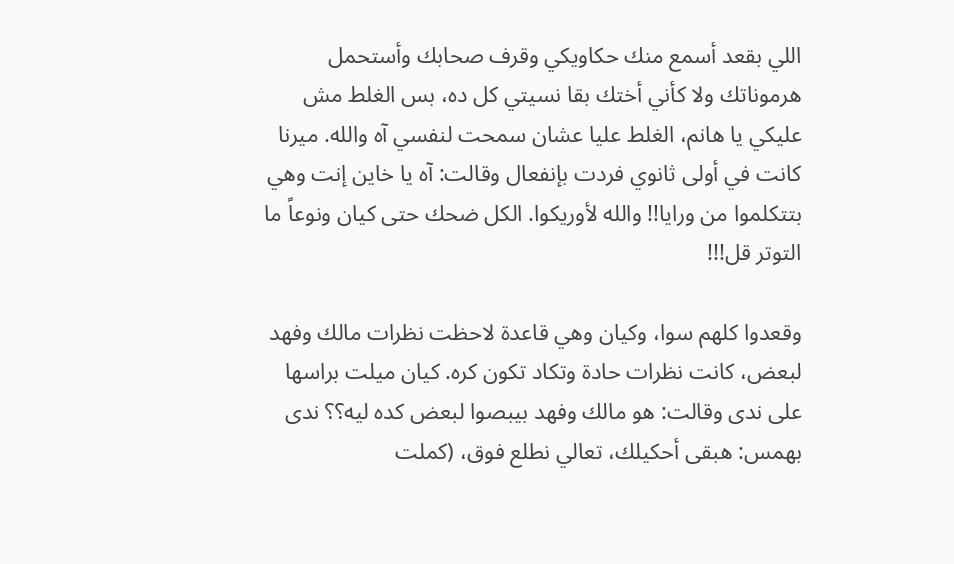اللي بقعد أسمع منك حكاويكي وقرف صحابك وأستحمل هرموناتك ولا كأني أختك بقا نسيتي كل ده، بس الغلط مش عليكي يا هانم، الغلط عليا عشان سمحت لنفسي آه والله. ميرنا كانت في أولى ثانوي فردت بإنفعال وقالت: آه يا خاين إنت وهي بتتكلموا من ورايا!! والله لأوريكوا. الكل ضحك حتى كيان ونوعاً ما التوتر قل!!!

وقعدوا كلهم سوا، وكيان وهي قاعدة لاحظت نظرات مالك وفهد لبعض، كانت نظرات حادة وتكاد تكون كره. كيان ميلت براسها على ندى وقالت: هو مالك وفهد بيبصوا لبعض كده ليه؟؟ ندى بهمس: هبقى أحكيلك، تعالي نطلع فوق، (كملت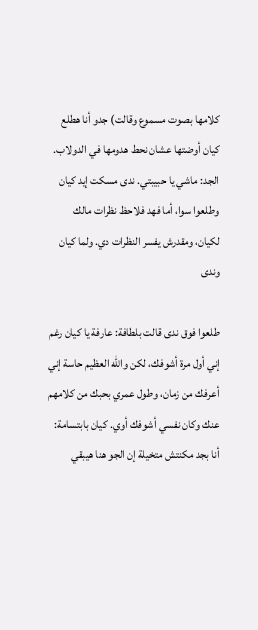كلامها بصوت مسموع وقالت) جدو أنا هطلع كيان أوضتها عشان نحط هدومها في الدولاب. الجد: ماشي يا حبيبتي. ندى مسكت إيد كيان وطلعوا سوا، أما فهد فلاحظ نظرات مالك لكيان، ومقدرش يفسر النظرات دي. ولما كيان وندى

طلعوا فوق ندى قالت بلطافة: عارفة يا كيان رغم إني أول مرة أشوفك، لكن والله العظيم حاسة إني أعرفك من زمان، وطول عمري بحبك من كلامهم عنك وكان نفسي أشوفك أوي. كيان بابتسامة: أنا بجد مكنتش متخيلة إن الجو هنا هيبقي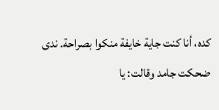كده، أنا كنت جاية خايفة منكوا بصراحة. ندى ضحكت جامد وقالت: يا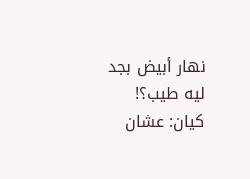نهار أبيض بجد ليه طيب؟! كيان: عشان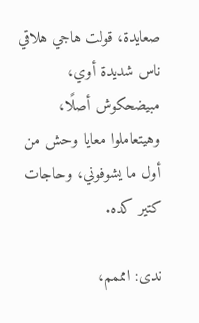صعايدة، قولت هاجي هلاقي ناس شديدة أوي، مبيضحكوش أصلًا، وهيتعاملوا معايا وحش من أول ما يشوفوني، وحاجات كتير كده.

ندى: امممم،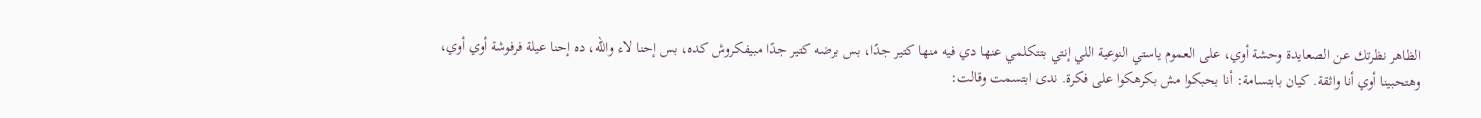الظاهر نظرتك عن الصعايدة وحشة أوي، على العموم ياستي النوعية اللي إنتي بتتكلمي عنها دي فيه منها كتير جدًا، بس برضه كتير جدًا مبيفكروش كده، بس إحنا لاء والله، ده إحنا عيلة فرفوشة أوي أوي، وهتحبينا أوي أنا واثقة. كيان بابتسامة: أنا بحبكوا مش بكرهكوا على فكرة. ندى ابتسمت وقالت: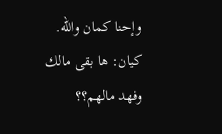وإحنا كمان والله. كيان: ها بقى مالك وفهد مالهم؟؟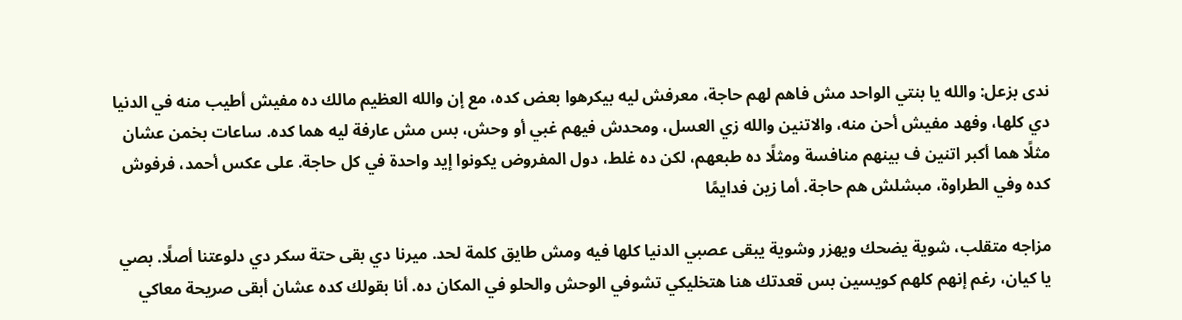ندى بزعل: والله يا بنتي الواحد مش فاهم لهم حاجة، معرفش ليه بيكرهوا بعض كده، مع إن والله العظيم مالك ده مفيش أطيب منه في الدنيا دي كلها، وفهد مفيش أحن منه، والاتنين والله زي العسل، ومحدش فيهم غبي أو وحش، بس مش عارفة ليه هما كده. ساعات بخمن عشان مثلًا هما أكبر اتنين ف بينهم منافسة ومثلًا ده طبعهم، لكن ده غلط، دول المفروض يكونوا إيد واحدة في كل حاجة. على عكس أحمد، فرفوش كده وفي الطراوة، مبشلش هم حاجة. أما زين فدايمًا

مزاجه متقلب، شوية يضحك ويهزر وشوية يبقى عصبي الدنيا كلها فيه ومش طايق كلمة لحد. ميرنا دي بقى حتة سكر دي دلوعتنا أصلًا. بصي يا كيان، رغم إنهم كلهم كويسين بس قعدتك هنا هتخليكي تشوفي الوحش والحلو في المكان ده. أنا بقولك كده عشان أبقى صريحة معاكي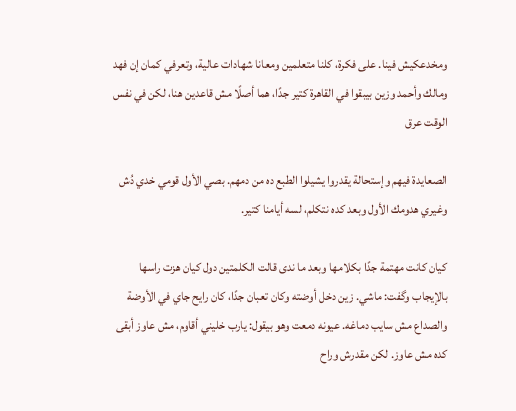ومخدعكيش فينا. على فكرة، كلنا متعلمين ومعانا شهادات عالية، وتعرفي كمان إن فهد ومالك وأحمد وزين بيبقوا في القاهرة كتير جدًا، هما أصلًا مش قاعدين هنا، لكن في نفس الوقت عرق

الصعايدة فيهم وإستحالة يقدروا يشيلوا الطبع ده من دمهم. بصي الأول قومي خدي دُش وغيري هدومك الأول وبعد كده نتكلم، لسه أيامنا كتير.

كيان كانت مهتمة جدًا بكلامها وبعد ما ندى قالت الكلمتين دول كيان هزت راسها بالإيجاب وگفت: ماشي. زين دخل أوضته وكان تعبان جدًا، كان رايح جاي في الأوضة والصداع مش سايب دماغه. عيونه دمعت وهو بيقول: يارب خليني أقاوم، مش عاوز أبقى كده مش عاوز. لكن مقدرش وراح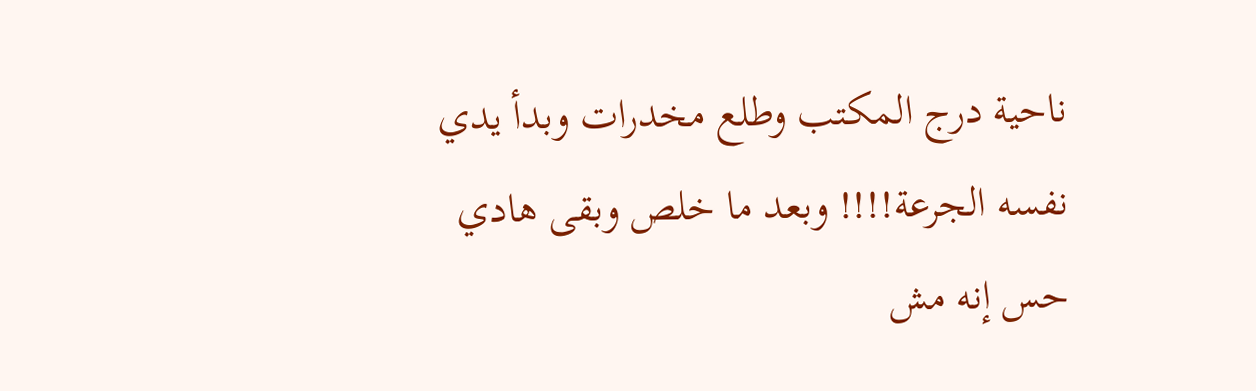ناحية درج المكتب وطلع مخدرات وبدأ يدي نفسه الجرعة!!!! وبعد ما خلص وبقى هادي حس إنه مش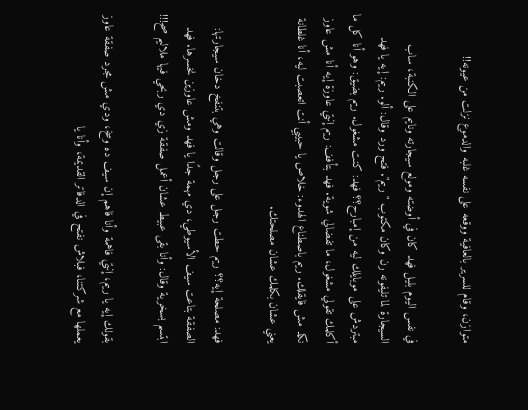متوازن، وقام للسرير بالعافية ووقعه على نفسه غلبه والدموع نزلت من عيونه!!

في نفس اليوم بليل فهد كان في أوضته ومولع سيجارته ونايم على الكنبة، ساب السيجارة لما تليفونه رن وكان مكتوب "ريم". فتح ورد وقال: ألو. ريم: إيه يا فهد مبتردش على موبايلك ليه من إمبارح؟؟ فهد: كنت مشغول. ريم بضيق: وهو أنا كل ما أكلمك تقولي مشغول، ما تفضالي شوية. فهد بتأفف: ريم إنتي عاوزة إيه أنا مش عاوز نكد مش فايقلك. ريم باصطناع الهدوء: خلاص يا حبيبي أنت اتعصبت ليه، أنا غلطانة يعني عشان بكلمك عشان مصلحتك.

فهد: مصلحة إيه؟؟ ريم حطت رجل على رجل وقالت وهي بتنفخ دخان سيجارتها: الصفقة بتاعت سيف الأسيوطي، دي مهمة جدًا يا فهد ومش عاوزين نخسرها. فهد ابتسم بسخرية وقال: وأنا بقى عبيط عشان أعمل صفقة زي دي ربحي فيها ملاليم صح!!!

بقولك إيه يا ريم، إنتي فاهمة وأنا فاهم إن سيف ده وسخ، ودي مش مجرد صفقة عاوز يعملها مع شركتنا، فبلاش نفتح في الدفاتر القديمة، وأنا يا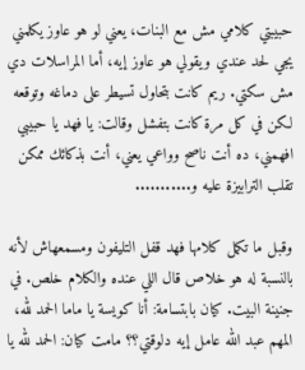حبيبتي كلامي مش مع البنات، يعني لو هو عاوز يكلمني يجي لحد عندي ويقولي هو عاوز إيه، أما المراسلات دي مش سكتي. ريم كانت بتحاول تسيطر على دماغه وتوقعه لكن في كل مرة كانت بتفشل وقالت: يا فهد يا حبيبي افهمني، ده أنت ناصح وواعي يعني، أنت بذكائك ممكن تقلب الترابيزة عليه و...........

وقبل ما تكمل كلامها فهد قفل التليفون ومسمعهاش لأنه بالنسبة له هو خلاص قال اللي عنده والكلام خلص. في جنينة البيت. كيان بابتسامة: أنا كويسة يا ماما الحمد لله، المهم عبد الله عامل إيه دلوقتي؟؟ مامت كيان: الحمد لله يا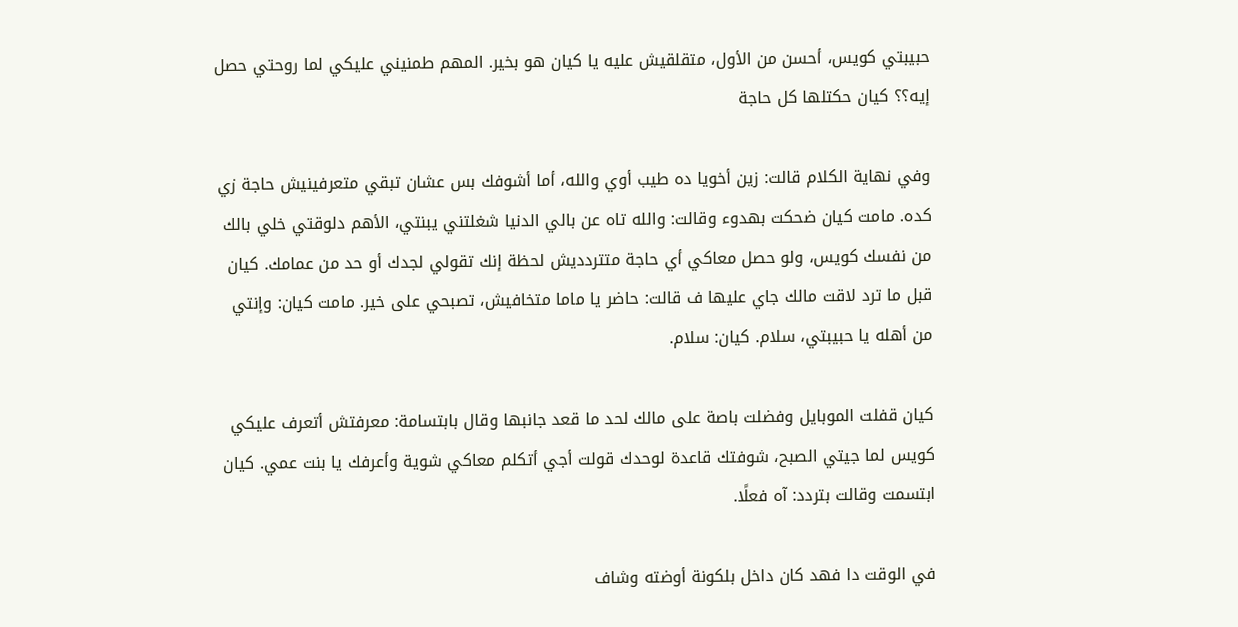حبيبتي كويس، أحسن من الأول، متقلقيش عليه يا كيان هو بخير. المهم طمنيني عليكي لما روحتي حصل إيه؟؟ كيان حكتلها كل حاجة

وفي نهاية الكلام قالت: زين أخويا ده طيب أوي والله، أما أشوفك بس عشان تبقي متعرفينيش حاجة زي كده. مامت كيان ضحكت بهدوء وقالت: والله تاه عن بالي الدنيا شغلتني يبنتي، الأهم دلوقتي خلي بالك من نفسك كويس، ولو حصل معاكي أي حاجة متتردديش لحظة إنك تقولي لجدك أو حد من عمامك. كيان قبل ما ترد لاقت مالك جاي عليها ف قالت: حاضر يا ماما متخافيش، تصبحي على خير. مامت كيان: وإنتي من أهله يا حبيبتي، سلام. كيان: سلام.

كيان قفلت الموبايل وفضلت باصة على مالك لحد ما قعد جانبها وقال بابتسامة: معرفتش أتعرف عليكي كويس لما جيتي الصبح، شوفتك قاعدة لوحدك قولت أجي أتكلم معاكي شوية وأعرفك يا بنت عمي. كيان ابتسمت وقالت بتردد: آه فعلًا.

في الوقت دا فهد كان داخل بلكونة أوضته وشاف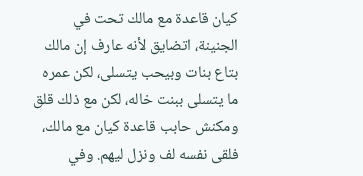كيان قاعدة مع مالك تحت في الجنينة، اتضايق لأنه عارف إن مالك بتاع بنات وبيحب يتسلى، لكن عمره ما يتسلى ببنت خاله، لكن مع ذلك قلق ومكنش حابب قاعدة كيان مع مالك، فلقى نفسه لف ونزل ليهم. وفي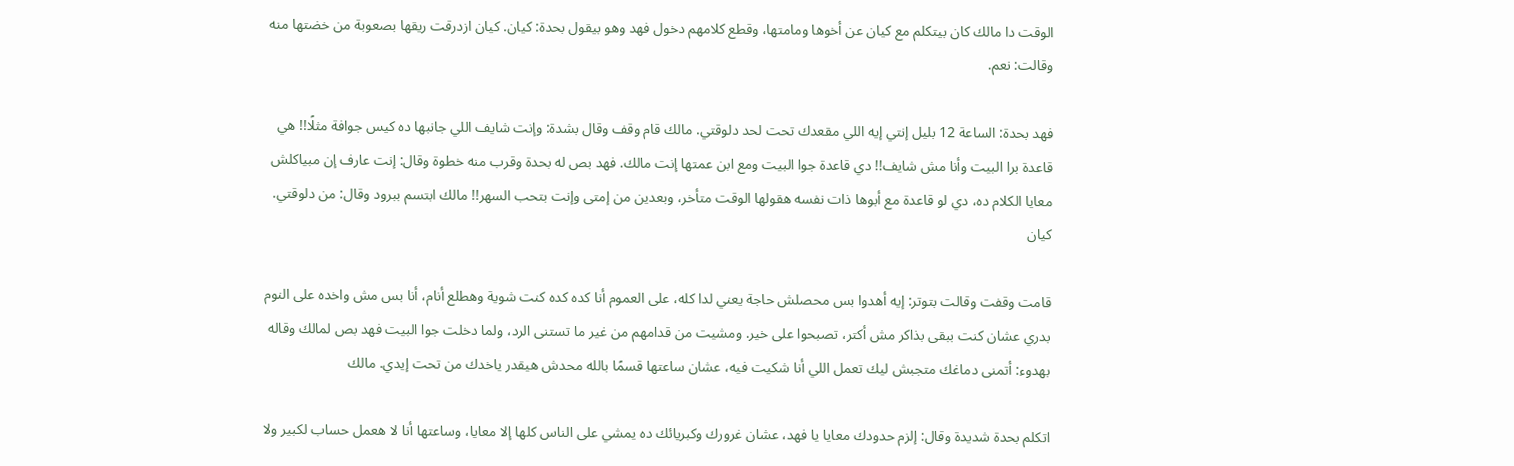الوقت دا مالك كان بيتكلم مع كيان عن أخوها ومامتها، وقطع كلامهم دخول فهد وهو بيقول بحدة: كيان. كيان ازدرقت ريقها بصعوبة من خضتها منه وقالت: نعم.

فهد بحدة: الساعة 12 بليل إنتي إيه اللي مقعدك تحت لحد دلوقتي. مالك قام وقف وقال بشدة: وإنت شايف اللي جانبها ده كيس جوافة مثلًا!! هي قاعدة برا البيت وأنا مش شايف!! دي قاعدة جوا البيت ومع ابن عمتها إنت مالك. فهد بص له بحدة وقرب منه خطوة وقال: إنت عارف إن مبياكلش معايا الكلام ده، دي لو قاعدة مع أبوها ذات نفسه هقولها الوقت متأخر، وبعدين من إمتى وإنت بتحب السهر!! مالك ابتسم ببرود وقال: من دلوقتي. كيان

قامت وقفت وقالت بتوتر: إيه أهدوا بس محصلش حاجة يعني لدا كله، على العموم أنا كده كده كنت شوية وهطلع أنام، أنا بس مش واخده على النوم بدري عشان كنت ببقى بذاكر مش أكتر، تصبحوا على خير. ومشيت من قدامهم من غير ما تستنى الرد، ولما دخلت جوا البيت فهد بص لمالك وقاله بهدوء: أتمنى دماغك متجبش ليك تعمل اللي أنا شكيت فيه، عشان ساعتها قسمًا بالله محدش هيقدر ياخدك من تحت إيدي. مالك

اتكلم بحدة شديدة وقال: إلزم حدودك معايا يا فهد، عشان غرورك وكبريائك ده يمشي على الناس كلها إلا معايا، وساعتها أنا لا هعمل حساب لكبير ولا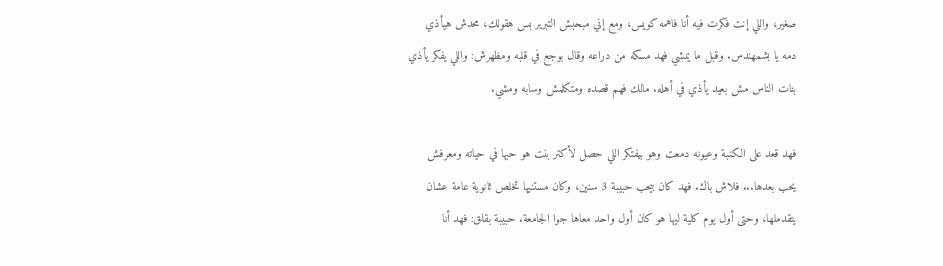صغير، واللي إنت فكرت فيه أنا فاهمه كويس، ومع إني مبحبش التبرير بس هقولك، محدش هيأذي دمه يا بشمهندس. وقبل ما يمشي فهد مسكه من دراعه وقال بوجع في قلبه ومظهرش: واللي يفكر يأذي بنات الناس مش بعيد يأذي في أهله. مالك فهم قصده ومتكلمش وسابه ومشي.

فهد قعد على الكنبة وعيونه دمعت وهو بيفتكر اللي حصل لأكتر بنت هو حبها في حياته ومعرفش يحب بعدها... فلاش باك. فهد كان بيحب حبيبة 3 سنين، وكان مستنيها تخلص ثانوية عامة عشان يتقدملها، وحتى أول يوم كلية ليها هو كان أول واحد معاها جوا الجامعة. حبيبة بقلق: فهد أنا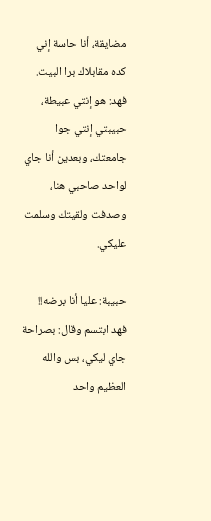مضايقة، أنا حاسة إني كده مقابلاك برا البيت. فهد: هو إنتي عبيطة، حبيبتي إنتي جوا جامعتك، وبعدين أنا جاي لواحد صاحبي هنا، وصدفت ولقيتك وسلمت عليكي.

حبيبة: عليا أنا برضه!! فهد ابتسم وقال: بصراحة جاي ليكي، بس والله العظيم واحد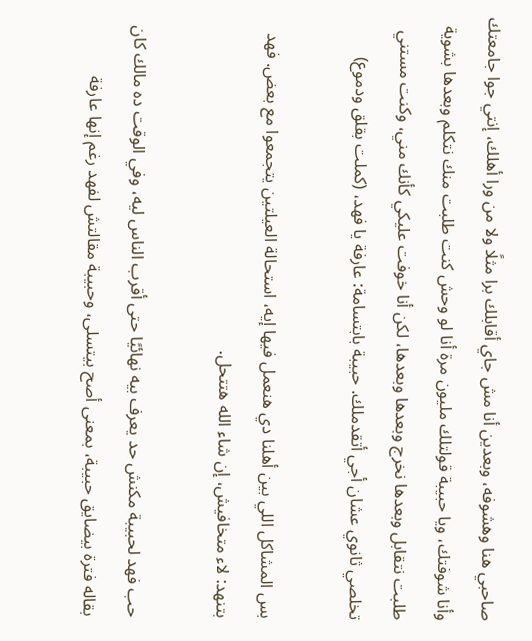صاحبي هنا وهشوفه، وبعدين أنا مش جاي أقابلك برا مثلًا ولا من ورا أهلك، إنتي جوا جامعتك وأنا شوفتك، ويا حبيبة قولتلك مليون مرة أنا لو وحش كنت طلبت منك نتكلم وبعدها بشوية طلبت نتقابل وبعدها نخرج وبعدها وبعدها، لكن أنا خوفت عليكي كأنك مني، وكنت مستني تخلصي ثانوي عشان أجي أتقدملك. حبيبة بابتسامة: عارفة يا فهد، (كملت بقلق ودموع)

بس المشاكل اللي بين أهلنا دي هنعمل فيها إيه، استحالة العيلتين يتجمعوا مع بعض. فهد بتنهد: لاء متخافيش، إن شاء الله هتتحل.

حب فهد لحبيبة مكنش حد يعرف بيه نهائيًا حتى أقرب الناس ليه، وفي الوقت ده مالك كان بقاله فترة بيضايق حبيبة، بمعنى أصح بيتسلى، وحبيبة مقالتش لفهد رغم إنها عارفة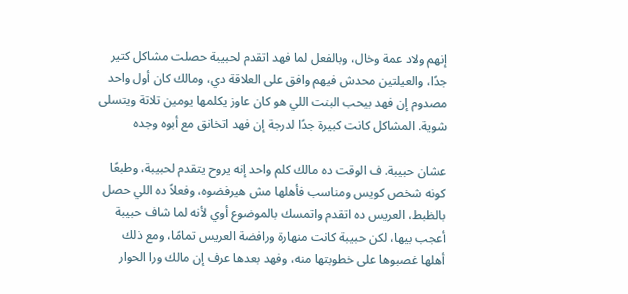إنهم ولاد عمة وخال، وبالفعل لما فهد اتقدم لحبيبة حصلت مشاكل كتير جدًا، والعيلتين محدش فيهم وافق على العلاقة دي، ومالك كان أول واحد مصدوم إن فهد بيحب البنت اللي هو كان عاوز يكلمها يومين تلاتة ويتسلى شوية. المشاكل كانت كبيرة جدًا لدرجة إن فهد اتخانق مع أبوه وجده

عشان حبيبة. ف الوقت ده مالك كلم واحد إنه يروح يتقدم لحبيبة، وطبعًا كونه شخص كويس ومناسب فأهلها مش هيرفضوه، وفعلاً ده اللي حصل بالظبط، العريس ده اتقدم واتمسك بالموضوع أوي لأنه لما شاف حبيبة أعجب بيها، لكن حبيبة كانت منهارة ورافضة العريس تمامًا، ومع ذلك أهلها غصبوها على خطوبتها منه، وفهد بعدها عرف إن مالك ورا الحوار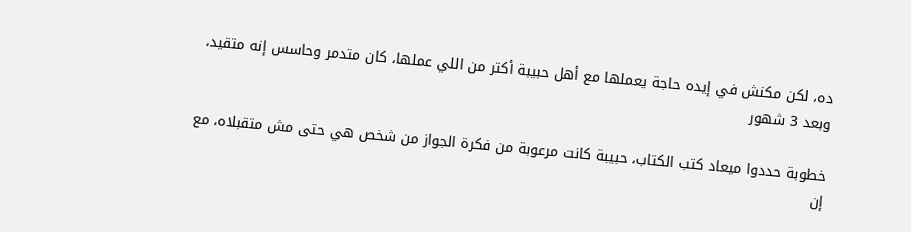ده، لكن مكنش في إيده حاجة يعملها مع أهل حبيبة أكتر من اللي عملها، كان متدمر وحاسس إنه متقيد، وبعد 3 شهور

خطوبة حددوا ميعاد كتب الكتاب، حبيبة كانت مرعوبة من فكرة الجواز من شخص هي حتى مش متقبلاه، مع إن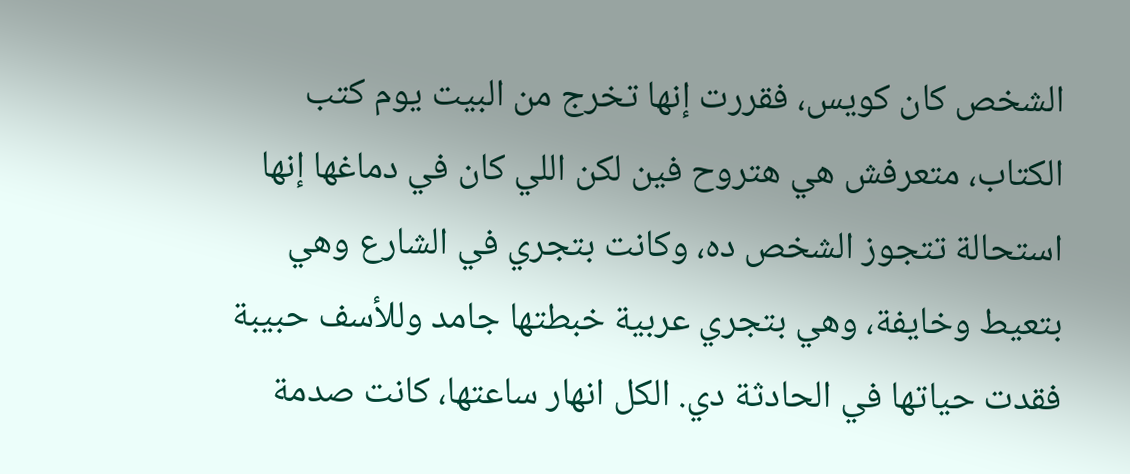الشخص كان كويس، فقررت إنها تخرج من البيت يوم كتب الكتاب، متعرفش هي هتروح فين لكن اللي كان في دماغها إنها استحالة تتجوز الشخص ده، وكانت بتجري في الشارع وهي بتعيط وخايفة، وهي بتجري عربية خبطتها جامد وللأسف حبيبة فقدت حياتها في الحادثة دي. الكل انهار ساعتها، كانت صدمة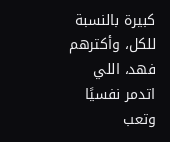كبيرة بالنسبة للكل، وأكترهم فهد، اللي اتدمر نفسيًا وتعب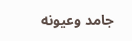جامد وعيونه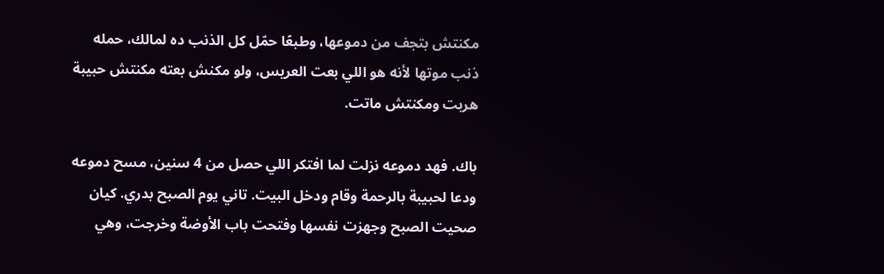مكنتش بتجف من دموعها، وطبعًا حمّل كل الذنب ده لمالك، حمله ذنب موتها لأنه هو اللي بعت العريس، ولو مكنش بعته مكنتش حبيبة هربت ومكنتش ماتت.

باك. فهد دموعه نزلت لما افتكر اللي حصل من 4 سنين، مسح دموعه ودعا لحبيبة بالرحمة وقام ودخل البيت. تاني يوم الصبح بدري. كيان صحيت الصبح وجهزت نفسها وفتحت باب الأوضة وخرجت، وهي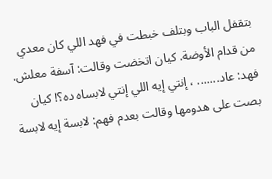بتقفل الباب وبتلف خبطت في فهد اللي كان معدي من قدام الأوضة. كيان اتخضت وقالت: آسفة معلش. فهد: عاد....... ، إنتي إيه اللي إنتي لابساه ده؟! كيان بصت على هدومها وقالت بعدم فهم: لابسة إيه لابسة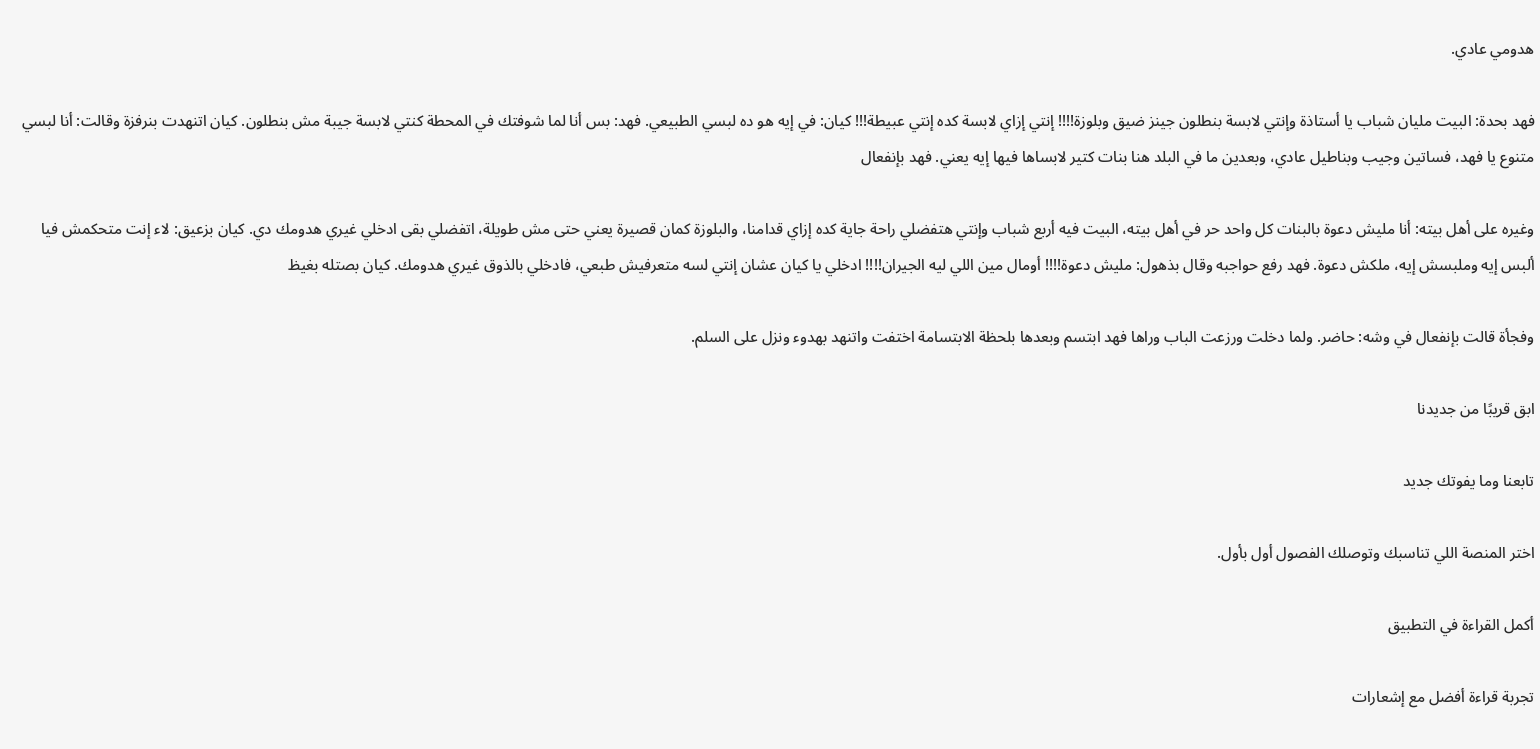هدومي عادي.

فهد بحدة: البيت مليان شباب يا أستاذة وإنتي لابسة بنطلون جينز ضيق وبلوزة!!!! إنتي إزاي لابسة كده إنتي عبيطة!!! كيان: في إيه هو ده لبسي الطبيعي. فهد: بس أنا لما شوفتك في المحطة كنتي لابسة جيبة مش بنطلون. كيان اتنهدت بنرفزة وقالت: أنا لبسي متنوع يا فهد، فساتين وجيب وبناطيل عادي، وبعدين ما في البلد هنا بنات كتير لابساها فيها إيه يعني. فهد بإنفعال

وغيره على أهل بيته: أنا مليش دعوة بالبنات كل واحد حر في أهل بيته، البيت فيه أربع شباب وإنتي هتفضلي راحة جاية كده إزاي قدامنا، والبلوزة كمان قصيرة يعني حتى مش طويلة، اتفضلي بقى ادخلي غيري هدومك دي. كيان بزعيق: لاء إنت متحكمش فيا ألبس إيه وملبسش إيه، ملكش دعوة. فهد رفع حواجبه وقال بذهول: مليش دعوة!!!! أومال مين اللي ليه الجيران!!!! ادخلي يا كيان عشان إنتي لسه متعرفيش طبعي، فادخلي بالذوق غيري هدومك. كيان بصتله بغيظ

وفجأة قالت بإنفعال في وشه: حاضر. ولما دخلت ورزعت الباب وراها فهد ابتسم وبعدها بلحظة الابتسامة اختفت واتنهد بهدوء ونزل على السلم.

ابق قريبًا من جديدنا

تابعنا وما يفوتك جديد

اختر المنصة اللي تناسبك وتوصلك الفصول أول بأول.

أكمل القراءة في التطبيق

تجربة قراءة أفضل مع إشعارات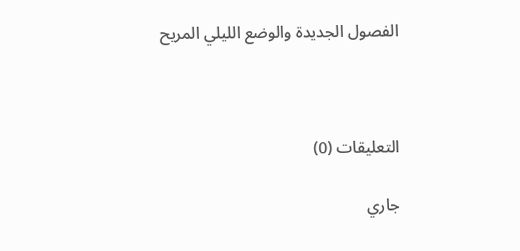الفصول الجديدة والوضع الليلي المريح



التعليقات (0)

جاري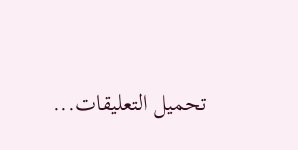تحميل التعليقات...